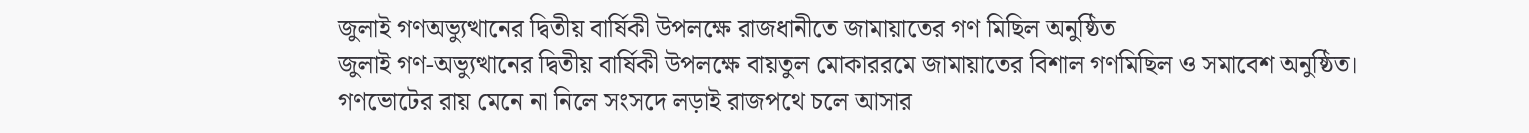জুলাই গণঅভ্যুত্থানের দ্বিতীয় বার্ষিকী উপলক্ষে রাজধানীতে জামায়াতের গণ মিছিল অনুষ্ঠিত
জুলাই গণ-অভ্যুত্থানের দ্বিতীয় বার্ষিকী উপলক্ষে বায়তুল মোকাররমে জামায়াতের বিশাল গণমিছিল ও সমাবেশ অনুষ্ঠিত। গণভোটের রায় মেনে না নিলে সংসদে লড়াই রাজপথে চলে আসার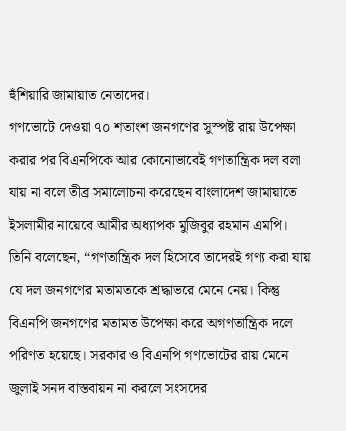হুঁশিয়ারি জামায়াত নেতাদের।
গণভোটে দেওয়া ৭০ শতাংশ জনগণের সুস্পষ্ট রায় উপেক্ষা করার পর বিএনপিকে আর কোনোভাবেই গণতান্ত্রিক দল বলা যায় না বলে তীব্র সমালোচনা করেছেন বাংলাদেশ জামায়াতে ইসলামীর নায়েবে আমীর অধ্যাপক মুজিবুর রহমান এমপি। তিনি বলেছেন, “গণতান্ত্রিক দল হিসেবে তাদেরই গণ্য করা যায় যে দল জনগণের মতামতকে শ্রদ্ধাভরে মেনে নেয়। কিন্তু বিএনপি জনগণের মতামত উপেক্ষা করে অগণতান্ত্রিক দলে পরিণত হয়েছে। সরকার ও বিএনপি গণভোটের রায় মেনে জুলাই সনদ বাস্তবায়ন না করলে সংসদের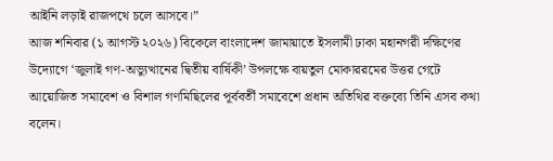আইনি লড়াই রাজপথে চলে আসবে।”
আজ শনিবার (১ আগস্ট ২০২৬) বিকেলে বাংলাদেশ জামায়াতে ইসলামী ঢাকা মহানগরী দক্ষিণের উদ্যোগে ‘জুলাই গণ-অভ্যুত্থানের দ্বিতীয় বার্ষিকী’ উপলক্ষে বায়তুল মোকাররমের উত্তর গেটে আয়োজিত সমাবেশ ও বিশাল গণমিছিলের পূর্ববর্তী সমাবেশে প্রধান অতিথির বক্তব্যে তিনি এসব কথা বলেন।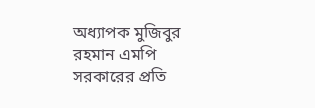অধ্যাপক মুজিবুর রহমান এমপি সরকারের প্রতি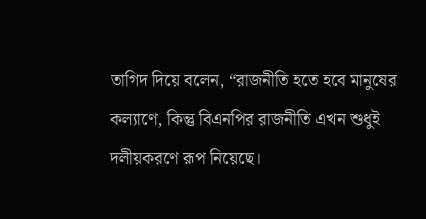তাগিদ দিয়ে বলেন, “রাজনীতি হতে হবে মানুষের কল্যাণে, কিন্তু বিএনপির রাজনীতি এখন শুধুই দলীয়করণে রূপ নিয়েছে।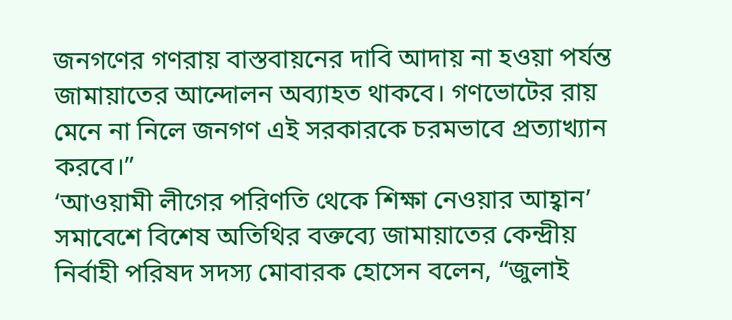জনগণের গণরায় বাস্তবায়নের দাবি আদায় না হওয়া পর্যন্ত জামায়াতের আন্দোলন অব্যাহত থাকবে। গণভোটের রায় মেনে না নিলে জনগণ এই সরকারকে চরমভাবে প্রত্যাখ্যান করবে।”
‘আওয়ামী লীগের পরিণতি থেকে শিক্ষা নেওয়ার আহ্বান’
সমাবেশে বিশেষ অতিথির বক্তব্যে জামায়াতের কেন্দ্রীয় নির্বাহী পরিষদ সদস্য মোবারক হোসেন বলেন, “জুলাই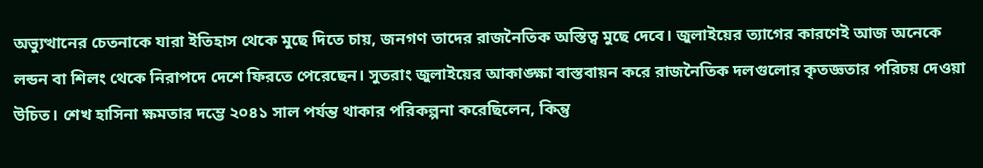অভ্যুত্থানের চেতনাকে যারা ইতিহাস থেকে মুছে দিতে চায়, জনগণ তাদের রাজনৈতিক অস্তিত্ব মুছে দেবে। জুলাইয়ের ত্যাগের কারণেই আজ অনেকে লন্ডন বা শিলং থেকে নিরাপদে দেশে ফিরতে পেরেছেন। সুতরাং জুলাইয়ের আকাঙ্ক্ষা বাস্তবায়ন করে রাজনৈতিক দলগুলোর কৃতজ্ঞতার পরিচয় দেওয়া উচিত। শেখ হাসিনা ক্ষমতার দম্ভে ২০৪১ সাল পর্যন্ত থাকার পরিকল্পনা করেছিলেন, কিন্তু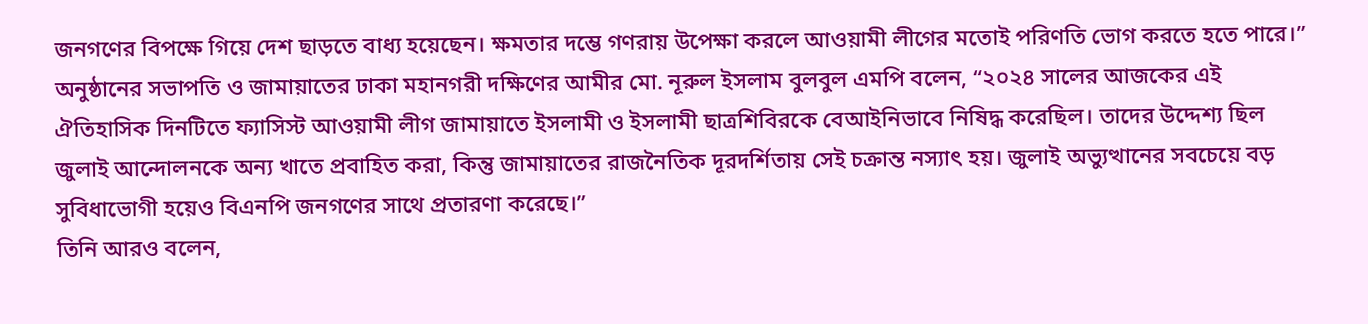জনগণের বিপক্ষে গিয়ে দেশ ছাড়তে বাধ্য হয়েছেন। ক্ষমতার দম্ভে গণরায় উপেক্ষা করলে আওয়ামী লীগের মতোই পরিণতি ভোগ করতে হতে পারে।”
অনুষ্ঠানের সভাপতি ও জামায়াতের ঢাকা মহানগরী দক্ষিণের আমীর মো. নূরুল ইসলাম বুলবুল এমপি বলেন, “২০২৪ সালের আজকের এই ঐতিহাসিক দিনটিতে ফ্যাসিস্ট আওয়ামী লীগ জামায়াতে ইসলামী ও ইসলামী ছাত্রশিবিরকে বেআইনিভাবে নিষিদ্ধ করেছিল। তাদের উদ্দেশ্য ছিল জুলাই আন্দোলনকে অন্য খাতে প্রবাহিত করা, কিন্তু জামায়াতের রাজনৈতিক দূরদর্শিতায় সেই চক্রান্ত নস্যাৎ হয়। জুলাই অভ্যুত্থানের সবচেয়ে বড় সুবিধাভোগী হয়েও বিএনপি জনগণের সাথে প্রতারণা করেছে।”
তিনি আরও বলেন,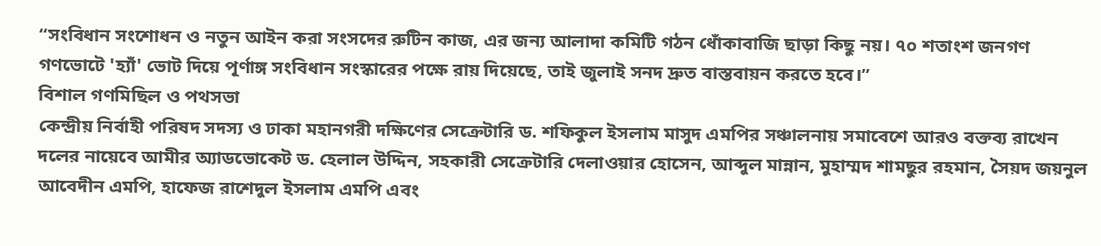“সংবিধান সংশোধন ও নতুন আইন করা সংসদের রুটিন কাজ, এর জন্য আলাদা কমিটি গঠন ধোঁকাবাজি ছাড়া কিছু নয়। ৭০ শতাংশ জনগণ গণভোটে 'হ্যাঁ' ভোট দিয়ে পূর্ণাঙ্গ সংবিধান সংস্কারের পক্ষে রায় দিয়েছে, তাই জুলাই সনদ দ্রুত বাস্তবায়ন করতে হবে।”
বিশাল গণমিছিল ও পথসভা
কেন্দ্রীয় নির্বাহী পরিষদ সদস্য ও ঢাকা মহানগরী দক্ষিণের সেক্রেটারি ড. শফিকুল ইসলাম মাসুদ এমপির সঞ্চালনায় সমাবেশে আরও বক্তব্য রাখেন দলের নায়েবে আমীর অ্যাডভোকেট ড. হেলাল উদ্দিন, সহকারী সেক্রেটারি দেলাওয়ার হোসেন, আব্দুল মান্নান, মুহাম্মদ শামছুর রহমান, সৈয়দ জয়নুল আবেদীন এমপি, হাফেজ রাশেদুল ইসলাম এমপি এবং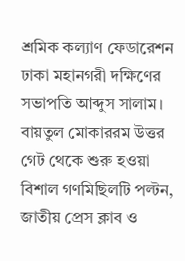শ্রমিক কল্যাণ ফেডারেশন ঢাকা মহানগরী দক্ষিণের সভাপতি আব্দুস সালাম।
বায়তুল মোকাররম উত্তর গেট থেকে শুরু হওয়া বিশাল গণমিছিলটি পল্টন, জাতীয় প্রেস ক্লাব ও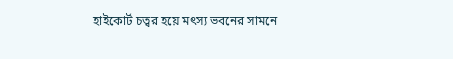হাইকোর্ট চত্বর হয়ে মৎস্য ভবনের সামনে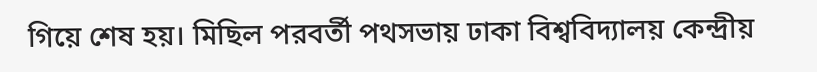গিয়ে শেষ হয়। মিছিল পরবর্তী পথসভায় ঢাকা বিশ্ববিদ্যালয় কেন্দ্রীয়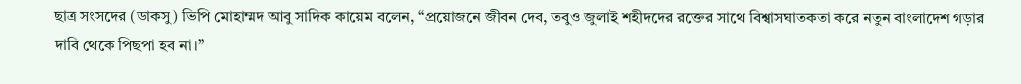ছাত্র সংসদের (ডাকসু) ভিপি মোহাম্মদ আবু সাদিক কায়েম বলেন, “প্রয়োজনে জীবন দেব, তবুও জুলাই শহীদদের রক্তের সাথে বিশ্বাসঘাতকতা করে নতুন বাংলাদেশ গড়ার দাবি থেকে পিছপা হব না।”